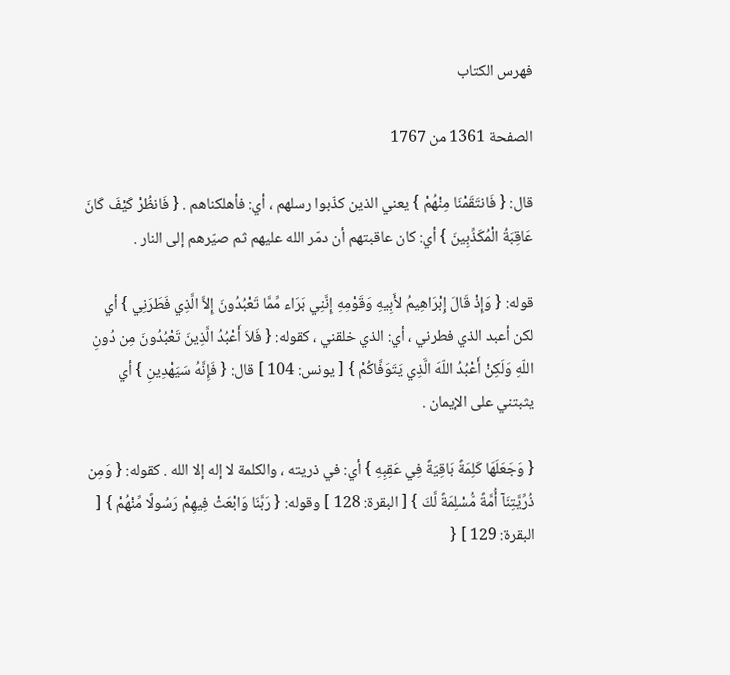فهرس الكتاب

الصفحة 1361 من 1767

قال: { فَانتَقَمْنَا مِنْهُمْ } يعني الذين كذّبوا رسلهم ، أي: فأهلكناهم . { فَانظُرْ كَيْفَ كَانَ عَاقِبَةُ الْمُكَذِّبِينَ } أي: كان عاقبتهم أن دمّر الله عليهم ثم صيّرهم إلى النار .

قوله: { وَإِذْ قَالَ إِبْرَاهِيمُ لأَبِيهِ وَقَوْمِهِ إِنَّنِي بَرَاء مِّمَّا تَعْبُدُونَ إِلاَّ الَّذِي فَطَرَنِي } أي لكن أعبد الذي فطرني ، أي: الذي خلقني ، كقوله: { فَلاَ أَعْبُدُ الَّذِينَ تَعْبُدُونَ مِن دُونِ اللّهِ وَلَكِنْ أَعْبُدُ اللّهَ الَّذِي يَتَوَفَّاكُمْ } [ يونس: 104 ] قال: { فَإِنَّهُ سَيَهْدِينِ } أي يثبتني على الإيمان .

{ وَجَعَلَهَا كَلِمَةً بَاقِيَةً فِي عَقِبِهِ } أي: في ذريته ، والكلمة لا إله إلا الله . كقوله: { وَمِن ذُرِّيَّتِنَآ أُمَّةً مُّسْلِمَةً لَّكَ } [ البقرة: 128 ] وقوله: { رَبَّنَا وَابْعَثْ فِيهِمْ رَسُولًا مِّنْهُمْ } [ البقرة: 129 ] {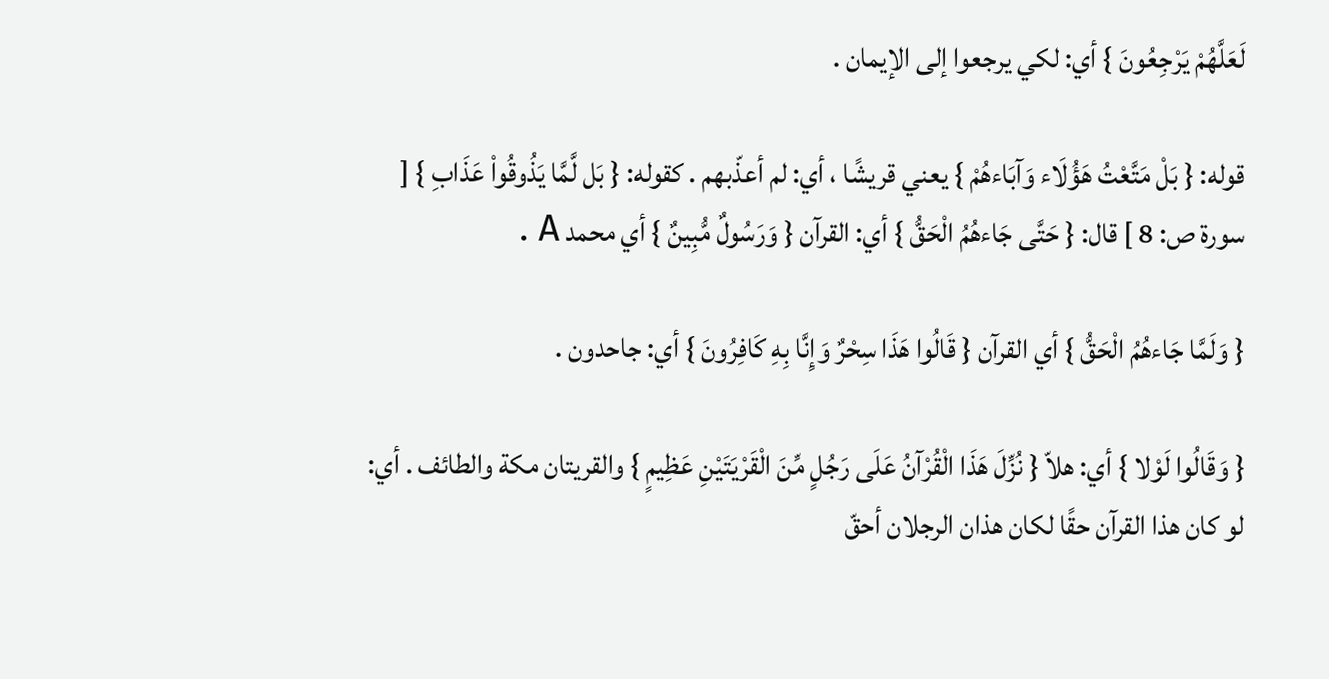لَعَلَّهُمْ يَرْجِعُونَ } أي: لكي يرجعوا إلى الإيمان .

قوله: { بَلْ مَتَّعْتُ هَؤُلَاء وَآبَاءهُمْ } يعني قريشًا ، أي: لم أعذّبهم . كقوله: { بَل لَّمَّا يَذُوقُواْ عَذَابِ } [ سورة ص: 8 ] قال: { حَتَّى جَاءهُمُ الْحَقُّ } أي: القرآن { وَرَسُولٌ مُّبِينٌ } أي محمد A .

{ وَلَمَّا جَاءهُمُ الْحَقُّ } أي القرآن { قَالُوا هَذَا سِحْرٌ وَإِنَّا بِهِ كَافِرُونَ } أي: جاحدون .

{ وَقَالُوا لَوْلا } أي: هلاّ { نُزِّلَ هَذَا الْقُرْآنُ عَلَى رَجُلٍ مِّنَ الْقَرْيَتَيْنِ عَظِيمٍ } والقريتان مكة والطائف . أي: لو كان هذا القرآن حقًا لكان هذان الرجلان أحقّ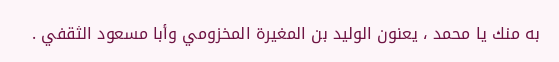به منك يا محمد ، يعنون الوليد بن المغيرة المخزومي وأبا مسعود الثقفي .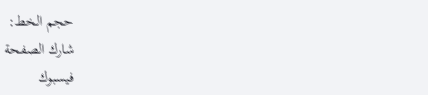حجم الخط:
شارك الصفحة
فيسبوك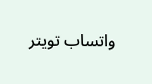واتساب تويتر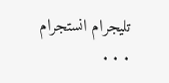تليجرام انستجرام
. . .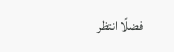فضلًا انتظر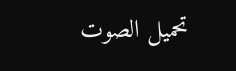تحميل الصوت